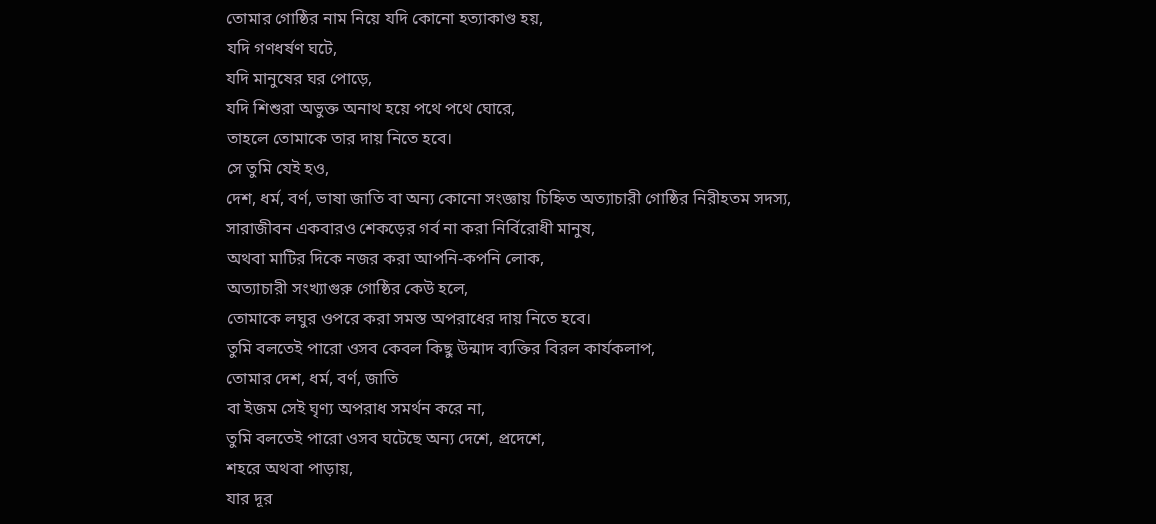তোমার গোষ্ঠির নাম নিয়ে যদি কোনো হত্যাকাণ্ড হয়,
যদি গণধর্ষণ ঘটে,
যদি মানুষের ঘর পোড়ে,
যদি শিশুরা অভুক্ত অনাথ হয়ে পথে পথে ঘোরে,
তাহলে তোমাকে তার দায় নিতে হবে।
সে তুমি যেই হও,
দেশ, ধর্ম, বর্ণ, ভাষা জাতি বা অন্য কোনো সংজ্ঞায় চিহ্নিত অত্যাচারী গোষ্ঠির নিরীহতম সদস্য,
সারাজীবন একবারও শেকড়ের গর্ব না করা নির্বিরোধী মানুষ,
অথবা মাটির দিকে নজর করা আপনি-কপনি লোক,
অত্যাচারী সংখ্যাগুরু গোষ্ঠির কেউ হলে,
তোমাকে লঘুর ওপরে করা সমস্ত অপরাধের দায় নিতে হবে।
তুমি বলতেই পারো ওসব কেবল কিছু উন্মাদ ব্যক্তির বিরল কার্যকলাপ,
তোমার দেশ, ধর্ম, বর্ণ, জাতি
বা ইজম সেই ঘৃণ্য অপরাধ সমর্থন করে না,
তুমি বলতেই পারো ওসব ঘটেছে অন্য দেশে, প্রদেশে,
শহরে অথবা পাড়ায়,
যার দূর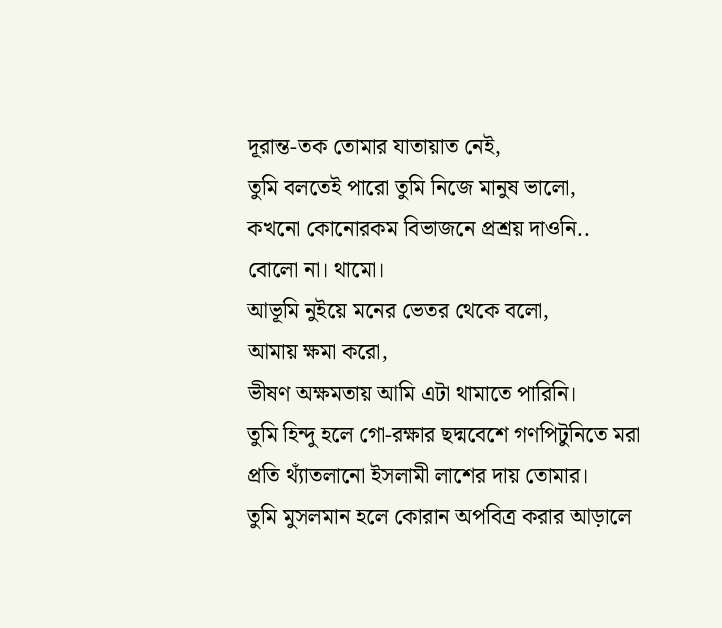দূরান্ত-তক তোমার যাতায়াত নেই,
তুমি বলতেই পারো তুমি নিজে মানুষ ভালো,
কখনো কোনোরকম বিভাজনে প্রশ্রয় দাওনি..
বোলো না। থামো।
আভূমি নুইয়ে মনের ভেতর থেকে বলো,
আমায় ক্ষমা করো,
ভীষণ অক্ষমতায় আমি এটা থামাতে পারিনি।
তুমি হিন্দু হলে গো-রক্ষার ছদ্মবেশে গণপিটুনিতে মরা প্রতি থ্যাঁতলানো ইসলামী লাশের দায় তোমার।
তুমি মুসলমান হলে কোরান অপবিত্র করার আড়ালে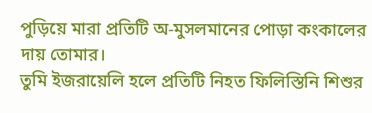পুড়িয়ে মারা প্রতিটি অ-মুসলমানের পোড়া কংকালের দায় তোমার।
তুমি ইজরায়েলি হলে প্রতিটি নিহত ফিলিস্তিনি শিশুর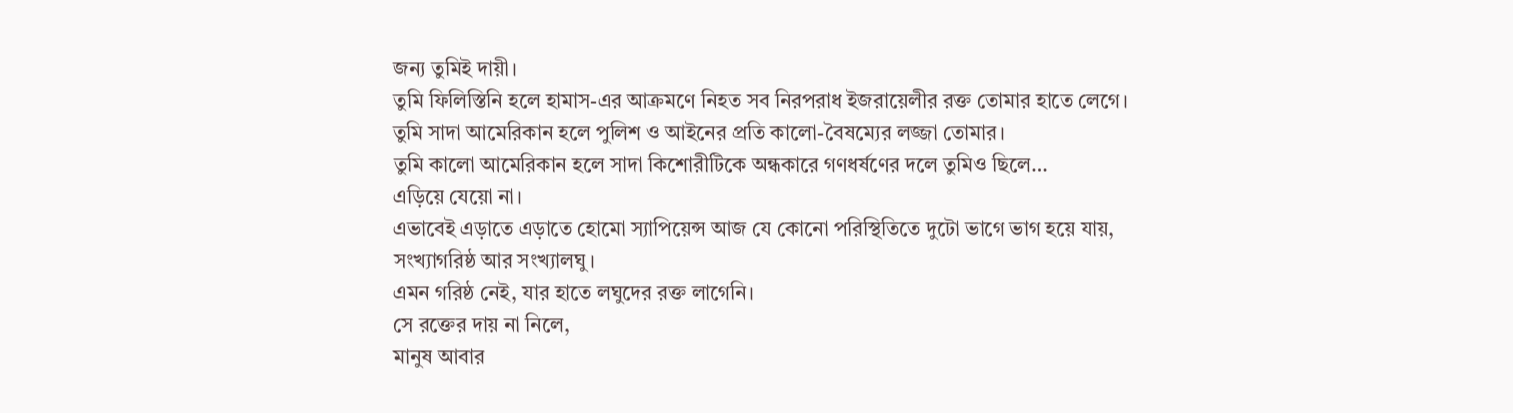জন্য তুমিই দায়ী।
তুমি ফিলিস্তিনি হলে হামাস-এর আক্রমণে নিহত সব নিরপরাধ ইজরায়েলীর রক্ত তোমার হাতে লেগে।
তুমি সাদা আমেরিকান হলে পুলিশ ও আইনের প্রতি কালো-বৈষম্যের লজ্জা তোমার।
তুমি কালো আমেরিকান হলে সাদা কিশোরীটিকে অন্ধকারে গণধর্ষণের দলে তুমিও ছিলে…
এড়িয়ে যেয়ো না।
এভাবেই এড়াতে এড়াতে হোমো স্যাপিয়েন্স আজ যে কোনো পরিস্থিতিতে দুটো ভাগে ভাগ হয়ে যায়,
সংখ্যাগরিষ্ঠ আর সংখ্যালঘু।
এমন গরিষ্ঠ নেই, যার হাতে লঘুদের রক্ত লাগেনি।
সে রক্তের দায় না নিলে,
মানুষ আবার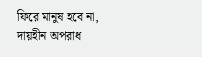ফিরে মানুষ হবে না,
দায়হীন অপরাধ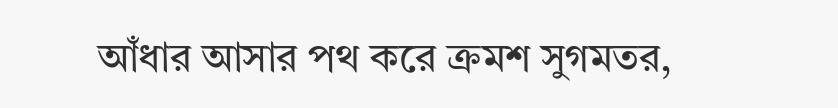আঁধার আসার পথ করে ক্রমশ সুগমতর,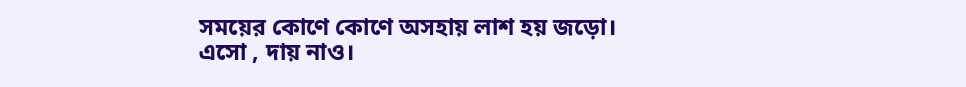সময়ের কোণে কোণে অসহায় লাশ হয় জড়ো।
এসো , দায় নাও।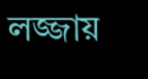লজ্জায়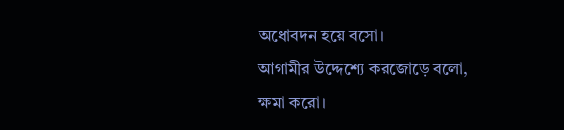অধোবদন হয়ে বসো।
আগামীর উদ্দেশ্যে করজোড়ে বলো,
ক্ষমা করো।